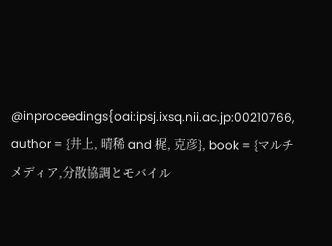@inproceedings{oai:ipsj.ixsq.nii.ac.jp:00210766, author = {井上, 晴稀 and 梶, 克彦}, book = {マルチメディア,分散協調とモバイル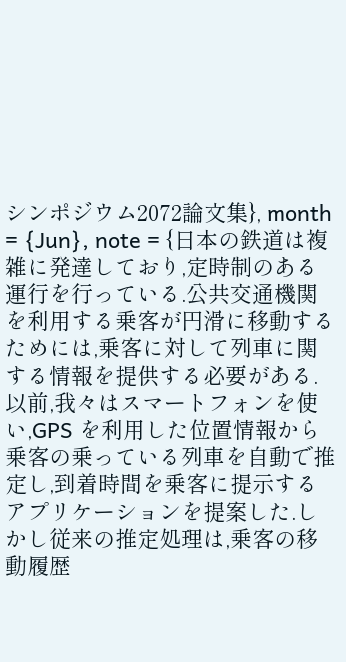シンポジウム2072論文集}, month = {Jun}, note = {日本の鉄道は複雑に発達しており,定時制のある運行を行っている.公共交通機関を利用する乗客が円滑に移動するためには,乗客に対して列車に関する情報を提供する必要がある.以前,我々はスマートフォンを使い,GPS を利用した位置情報から乗客の乗っている列車を自動で推定し,到着時間を乗客に提示するアプリケーションを提案した.しかし従来の推定処理は,乗客の移動履歴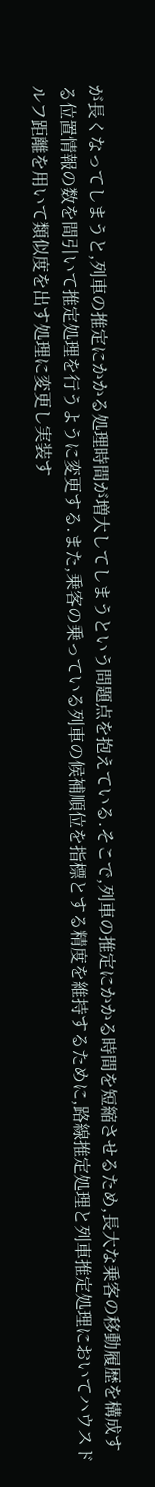が長くなってしまうと,列車の推定にかかる処理時間が増大してしまうという問題点を抱えている.そこで,列車の推定にかかる時間を短縮させるため,長大な乗客の移動履歴を構成する位置情報の数を間引いて推定処理を行うように変更する.また,乗客の乗っている列車の候補順位を指標とする精度を維持するために,路線推定処理と列車推定処理においてハウスドルフ距離を用いて類似度を出す処理に変更し実装す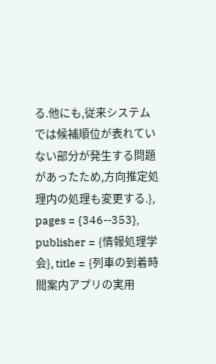る.他にも,従来システムでは候補順位が表れていない部分が発生する問題があったため,方向推定処理内の処理も変更する.}, pages = {346--353}, publisher = {情報処理学会}, title = {列車の到着時間案内アプリの実用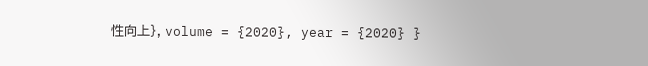性向上}, volume = {2020}, year = {2020} }